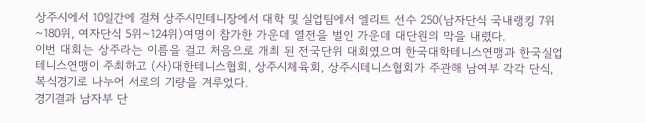상주시에서 10일간에 걸쳐 상주시민테니장에서 대학 및 실업팀에서 엘리트 선수 250(남자단식 국내랭킹 7위~180위, 여자단식 5위~124위)여명이 참가한 가운데 열전을 벌인 가운데 대단원의 막을 내렸다.
이번 대회는 상주라는 이름을 걸고 처음으로 개최 된 전국단위 대회였으며 한국대학테니스연맹과 한국실업테니스연맹이 주최하고 (사)대한테니스협회, 상주시체육회, 상주시테니스협회가 주관해 남여부 각각 단식, 복식경기로 나누어 서로의 기량을 겨루었다.
경기결과 남자부 단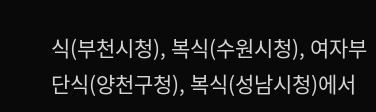식(부천시청), 복식(수원시청), 여자부 단식(양천구청), 복식(성남시청)에서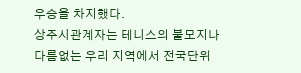우승을 차지했다.
상주시관계자는 테니스의 불모지나 다름없는 우리 지역에서 전국단위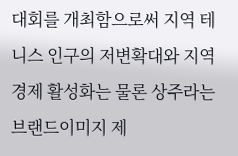대회를 개최함으로써 지역 테니스 인구의 저변확대와 지역경제 활성화는 물론 상주라는 브랜드이미지 제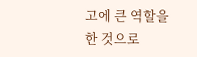고에 큰 역할을 한 것으로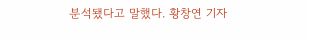분석됐다고 말했다. 황창연 기자